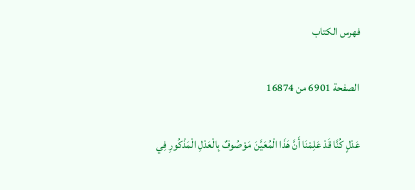فهرس الكتاب

الصفحة 6901 من 16874

عَدْلٍ كُنَّا قَدْ عَلِمْنَا أَنَّ هَذَا الْمُعَيَّنَ مَوْصُوفٌ بِالْعَدْلِ الْمَذْكُورِ فِي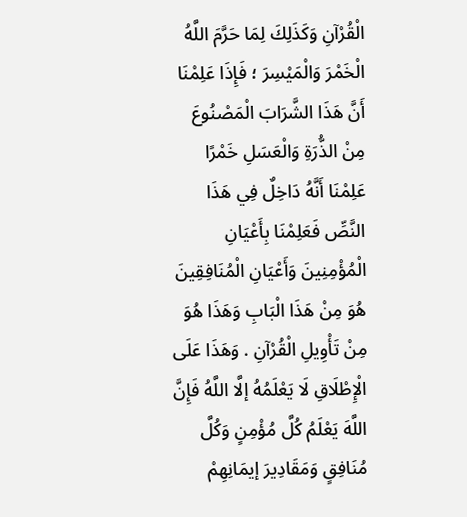الْقُرْآنِ وَكَذَلِكَ لِمَا حَرَّمَ اللَّهُ الْخَمْرَ وَالْمَيْسِرَ ؛ فَإِذَا عَلِمْنَا أَنَّ هَذَا الشَّرَابَ الْمَصْنُوعَ مِنْ الذُّرَةِ وَالْعَسَلِ خَمْرًا عَلِمْنَا أَنَّهُ دَاخِلٌ فِي هَذَا النَّصِّ فَعَلِمْنَا بِأَعْيَانِ الْمُؤْمِنِينَ وَأَعْيَانِ الْمُنَافِقِينَ هُوَ مِنْ هَذَا الْبَابِ وَهَذَا هُوَ مِنْ تَأْوِيلِ الْقُرْآنِ . وَهَذَا عَلَى الْإِطْلَاقِ لَا يَعْلَمُهُ إلَّا اللَّهُ فَإِنَّ اللَّهَ يَعْلَمُ كُلَّ مُؤْمِنٍ وَكُلَّ مُنَافِقٍ وَمَقَادِيرَ إيمَانِهِمْ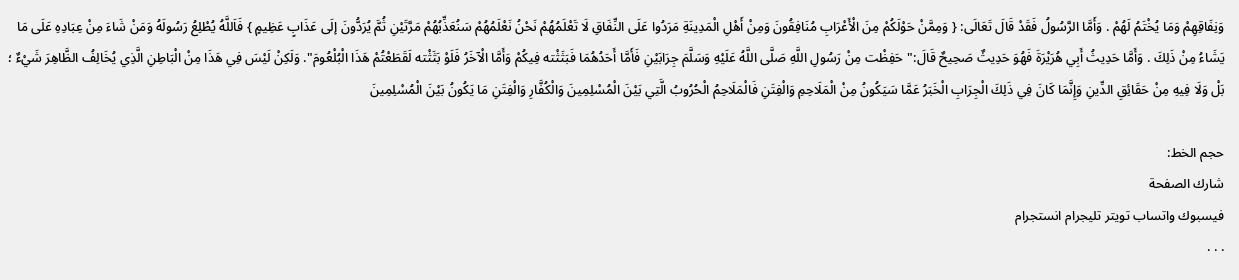وَنِفَاقِهِمْ وَمَا يُخْتَمُ لَهُمْ . وَأَمَّا الرَّسُولُ فَقَدْ قَالَ تَعَالَى: { وَمِمَّنْ حَوْلَكُمْ مِنَ الْأَعْرَابِ مُنَافِقُونَ وَمِنْ أَهْلِ الْمَدِينَةِ مَرَدُوا عَلَى النِّفَاقِ لَا تَعْلَمُهُمْ نَحْنُ نَعْلَمُهُمْ سَنُعَذِّبُهُمْ مَرَّتَيْنِ ثُمَّ يُرَدُّونَ إلَى عَذَابٍ عَظِيمٍ } فَاَللَّهُ يُطْلِعُ رَسُولَهُ وَمَنْ شَاءَ مِنْ عِبَادِهِ عَلَى مَا يَشَاءُ مِنْ ذَلِكَ . وَأَمَّا حَدِيثُ أَبِي هُرَيْرَةَ فَهُوَ حَدِيثٌ صَحِيحٌ قَالَ:"حَفِظْت مِنْ رَسُولِ اللَّهِ صَلَّى اللَّهُ عَلَيْهِ وَسَلَّمَ جِرَابَيْنِ فَأَمَّا أَحَدُهُمَا فَبَثَثْته فِيكُمْ وَأَمَّا الْآخَرُ فَلَوْ بَثَثْته لَقَطَعْتُمْ هَذَا الْبُلْعُومَ". وَلَكِنْ لَيْسَ فِي هَذَا مِنْ الْبَاطِنِ الَّذِي يُخَالِفُ الظَّاهِرَ شَيْءٌ ؛ بَلْ وَلَا فِيهِ مِنْ حَقَائِقِ الدِّينِ وَإِنَّمَا كَانَ فِي ذَلِكَ الْجِرَابِ الْخَبَرُ عَمَّا سَيَكُونُ مِنْ الْمَلَاحِمِ وَالْفِتَنِ فَالْمَلَاحِمُ الْحُرُوبُ الَّتِي بَيْنَ الْمُسْلِمِينَ وَالْكُفَّارِ وَالْفِتَنِ مَا يَكُونُ بَيْنَ الْمُسْلِمِينَ

حجم الخط:
شارك الصفحة
فيسبوك واتساب تويتر تليجرام انستجرام
. . .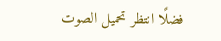فضلًا انتظر تحميل الصوت